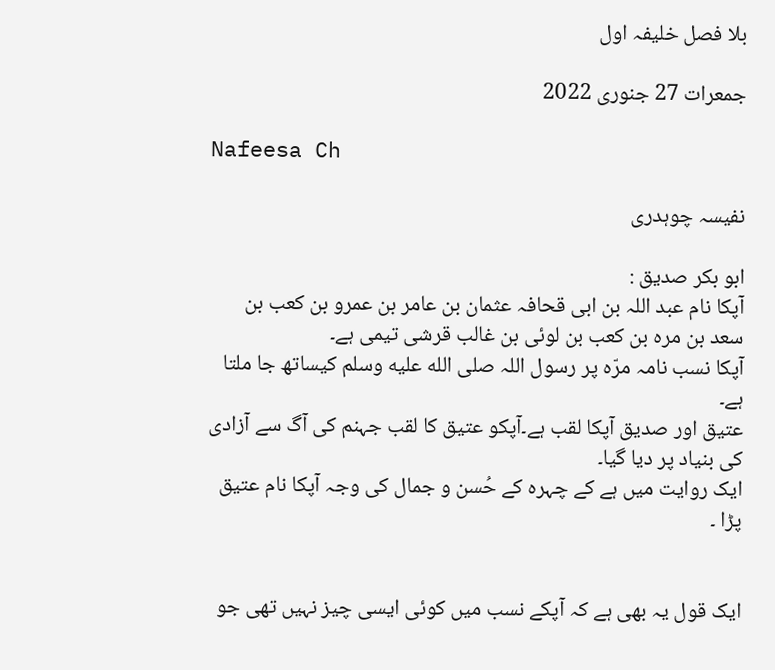بلا فصل خلیفہ اول

جمعرات 27 جنوری 2022

Nafeesa Ch

نفیسہ چوہدری

ابو بکر صدیق :
آپکا نام عبد اللہ بن ابی قحافہ عثمان بن عامر بن عمرو بن کعب بن سعد بن مرہ بن کعب بن لوئی بن غالب قرشی تیمی ہے۔
آپکا نسب نامہ مرّہ پر رسول اللہ صلى الله عليه وسلم کیساتھ جا ملتا ہے۔
عتیق اور صدیق آپکا لقب ہے۔آپکو عتیق کا لقب جہنم کی آگ سے آزادی کی بنیاد پر دیا گیا۔
ایک روایت میں ہے کے چہرہ کے حُسن و جمال کی وجہ آپکا نام عتیق پڑا ۔


ایک قول یہ بھی ہے کہ آپکے نسب میں کوئی ایسی چیز نہیں تھی جو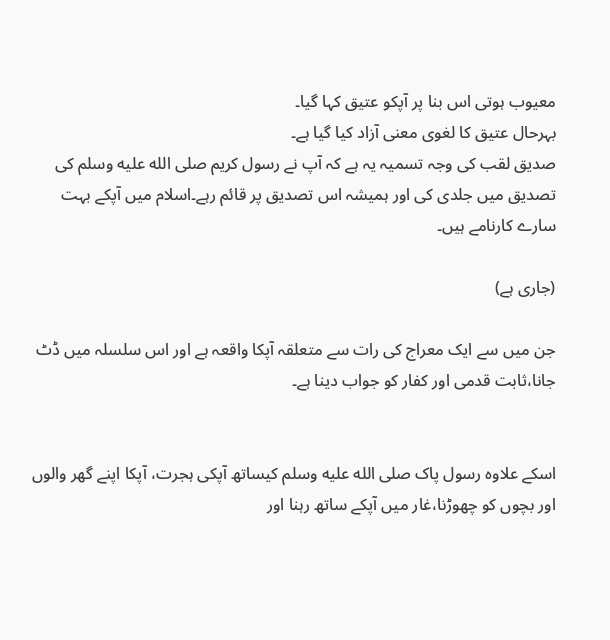معیوب ہوتی اس بنا پر آپکو عتیق کہا گیا۔
بہرحال عتیق کا لغوی معنی آزاد کیا گیا ہے۔
صدیق لقب کی وجہ تسمیہ یہ ہے کہ آپ نے رسول کریم صلى الله عليه وسلم کی تصدیق میں جلدی کی اور ہمیشہ اس تصدیق پر قائم رہے۔اسلام میں آپکے بہت سارے کارنامے ہیں۔

(جاری ہے)

جن میں سے ایک معراج کی رات سے متعلقہ آپکا واقعہ ہے اور اس سلسلہ میں ڈٹ جانا،ثابت قدمی اور کفار کو جواب دینا ہے۔


اسکے علاوہ رسول پاک صلى الله عليه وسلم کیساتھ آپکی ہجرت، آپکا اپنے گھر والوں اور بچوں کو چھوڑنا،غار میں آپکے ساتھ رہنا اور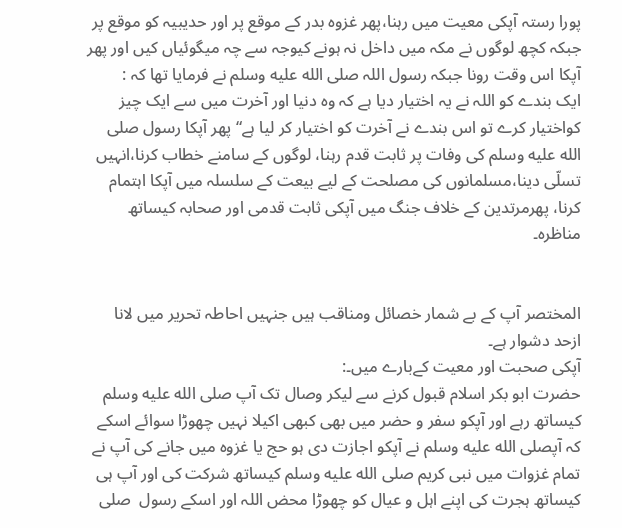پورا رستہ آپکی معیت میں رہنا،پھر غزوہ بدر کے موقع پر اور حدیبیہ کو موقع پر جبکہ کچھ لوگوں نے مکہ میں داخل نہ ہونے کیوجہ سے چہ میگوئیاں کیں اور پھر آپکا اس وقت رونا جبکہ رسول اللہ صلى الله عليه وسلم نے فرمایا تھا کہ :
ایک بندے کو اللہ نے یہ اختیار دیا ہے کہ وہ دنیا اور آخرت میں سے ایک چیز کواختیار کرے تو اس بندے نے آخرت کو اختیار کر لیا ہے“ پھر آپکا رسول صلى الله عليه وسلم کی وفات پر ثابت قدم رہنا، لوگوں کے سامنے خطاب کرنا،انہیں تسلّی دینا،مسلمانوں کی مصلحت کے لیے بیعت کے سلسلہ میں آپکا اہتمام کرنا، پھرمرتدین کے خلاف جنگ میں آپکی ثابت قدمی اور صحابہ کیساتھ مناظرہ۔


المختصر آپ کے بے شمار خصائل ومناقب ہیں جنہیں احاطہ تحریر میں لانا ازحد دشوار ہے۔
آپکی صحبت اور معیت کےبارے میں۔:
حضرت ابو بکر اسلام قبول کرنے سے لیکر وصال تک آپ صلى الله عليه وسلم کیساتھ رہے اور آپکو سفر و حضر میں بھی کبھی اکیلا نہیں چھوڑا سوائے اسکے کہ آپصلى الله عليه وسلم نے آپکو اجازت دی ہو حج یا غزوہ میں جانے کی آپ نے تمام غزوات میں نبی کریم صلى الله عليه وسلم کیساتھ شرکت کی اور آپ ہی کیساتھ ہجرت کی اپنے اہل و عیال کو چھوڑا محض اللہ اور اسکے رسول  صلى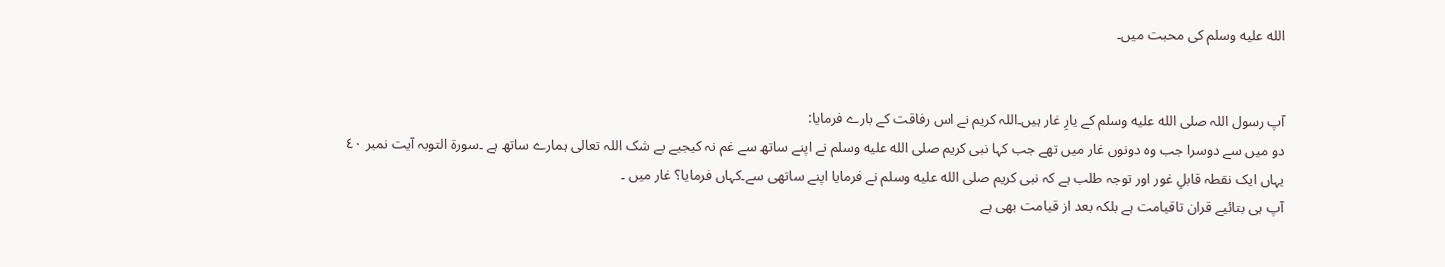الله عليه وسلم کی محبت میں۔


آپ رسول اللہ صلى الله عليه وسلم کے یارِ غار ہیں۔اللہ کریم نے اس رفاقت کے بارے فرمایا:
دو میں سے دوسرا جب وہ دونوں غار میں تھے جب کہا نبی کریم صلى الله عليه وسلم نے اپنے ساتھ سے غم نہ کیجیے بے شک اللہ تعالی ہمارے ساتھ ہے ۔سورة التوبہ آیت نمبر ٤٠
یہاں ایک نقطہ قابلِ غور اور توجہ طلب ہے کہ نبی کریم صلى الله عليه وسلم نے فرمایا اپنے ساتھی سے۔کہاں فرمایا؟ غار میں ۔
آپ ہی بتائیے قران تاقیامت ہے بلکہ بعد از قیامت بھی ہے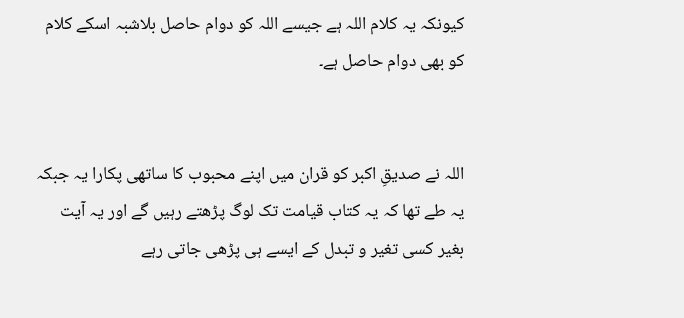کیونکہ یہ کلام اللہ ہے جیسے اللہ کو دوام حاصل بلاشبہ اسکے کلام کو بھی دوام حاصل ہے۔


اللہ نے صدیقِ اکبر کو قران میں اپنے محبوب کا ساتھی پکارا یہ جبکہ یہ طے تھا کہ یہ کتاب قیامت تک لوگ پڑھتے رہیں گے اور یہ آیت بغیر کسی تغیر و تبدل کے ایسے ہی پڑھی جاتی رہے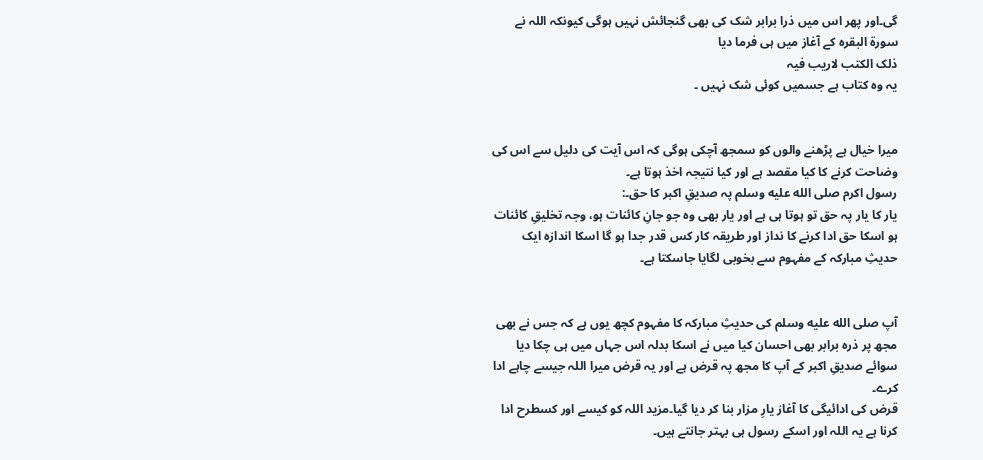گی۔اور پھر اس میں ذرا برابر شک کی بھی گنجائش نہیں ہوگی کیونکہ اللہ نے سورة البقرہ کے آغاز میں ہی فرما دیا
ذلک الکتب لاریب فیہ
یہ وہ کتاب ہے جسمیں کوئی شک نہیں ۔


میرا خیال ہے پڑھنے والوں کو سمجھ آچکی ہوگی کہ اس آیت کی دلیل سے اس کی وضاحت کرنے کا کیا مقصد ہے اور کیا نتیجہ اخذ ہوتا ہے۔
رسول اکرم صلى الله عليه وسلم پہ صدیقِ اکبر کا حق۔:
یار کا یار پہ حق تو ہوتا ہی ہے اور یار بھی وہ جو جانِ کائنات ہو، وجہ تخلیقِ کائنات ہو اسکا حق ادا کرنے کا نداز اور طریقہ کار کس قدر جدا ہو گا اسکا اندازہ ایک حدیثِ مبارکہ کے مفہوم سے بخوبی لگایا جاسکتا ہے۔


آپ صلى الله عليه وسلم کی حدیثِ مبارکہ کا مفہوم کچھ یوں ہے کہ جس نے بھی مجھ پر ذرہ برابر بھی احسان کیا میں نے اسکا بدلہ اس جہاں میں ہی چکا دیا سوائے صدیقِ اکبر کے آپ کا مجھ پہ قرض ہے اور یہ قرض میرا اللہ جیسے چاہے ادا کرے۔
قرض کی ادائیگی کا آغاز یارِ مزار بنا کر دیا گیا۔مزید اللہ کو کیسے اور کسطرح ادا کرنا ہے یہ اللہ اور اسکے رسول ہی بہتر جانتے ہیں۔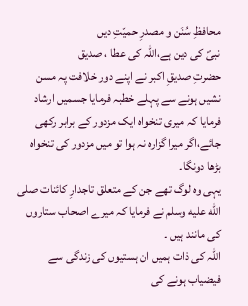محافظِ سُنَن و مصدرِ حمیّتِ دیں
نبیؐ کی دین ہے،اللہ کی عطا ، صدیق
حضرتِ صدیقِ اکبر نے اپنے دور خلافت پہ مسن نشیں ہونے سے پہلے خطبہ فرمایا جسمیں ارشاد فرمایا کہ میری تنخواہ ایک مزدور کے برابر رکھی جائے،اگر میرا گزارہ نہ ہوا تو میں مزدور کی تنخواہ بڑھا دونگا۔
یہی وہ لوگ تھے جن کے متعلق تاجدارِ کائنات صلى الله عليه وسلم نے فرمایا کہ میرے اصحاب ستاروں کی مانند ہیں ۔
اللہ کی ذات ہمیں ان ہستیوں کی زندگی سے فیضیاب ہونے کی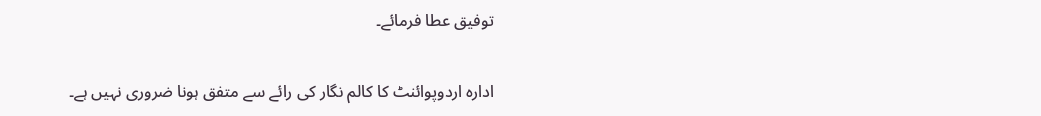توفیق عطا فرمائے۔

ادارہ اردوپوائنٹ کا کالم نگار کی رائے سے متفق ہونا ضروری نہیں ہے۔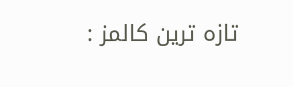تازہ ترین کالمز :